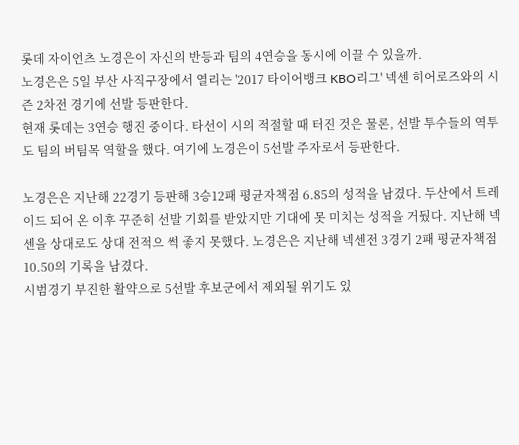롯데 자이언츠 노경은이 자신의 반등과 팀의 4연승을 동시에 이끌 수 있을까.
노경은은 5일 부산 사직구장에서 열리는 '2017 타이어뱅크 KBO리그' 넥센 히어로즈와의 시즌 2차전 경기에 선발 등판한다.
현재 롯데는 3연승 행진 중이다. 타선이 시의 적절할 때 터진 것은 물론, 선발 투수들의 역투도 팀의 버팀목 역할을 했다. 여기에 노경은이 5선발 주자로서 등판한다.

노경은은 지난해 22경기 등판해 3승12패 평균자책점 6.85의 성적을 남겼다. 두산에서 트레이드 되어 온 이후 꾸준히 선발 기회를 받았지만 기대에 못 미치는 성적을 거뒀다. 지난해 넥센을 상대로도 상대 전적으 썩 좋지 못했다. 노경은은 지난해 넥센전 3경기 2패 평균자책점 10.50의 기록을 남겼다.
시범경기 부진한 활약으로 5선발 후보군에서 제외될 위기도 있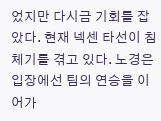었지만 다시금 기회를 잡았다. 현재 넥센 타선이 침체기를 겪고 있다. 노경은 입장에선 팀의 연승을 이어가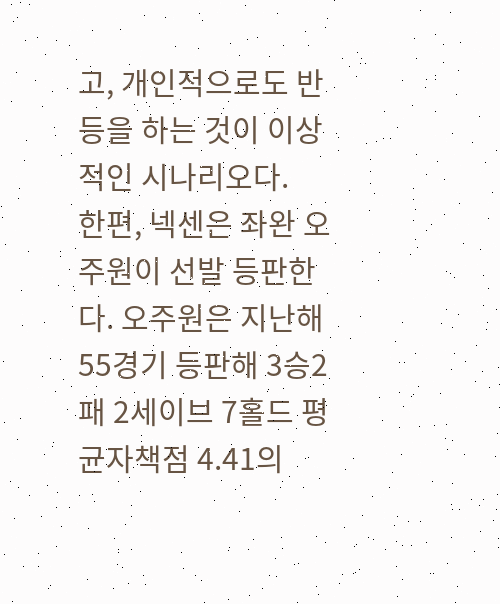고, 개인적으로도 반등을 하는 것이 이상적인 시나리오다.
한편, 넥센은 좌완 오주원이 선발 등판한다. 오주원은 지난해 55경기 등판해 3승2패 2세이브 7홀드 평균자책점 4.41의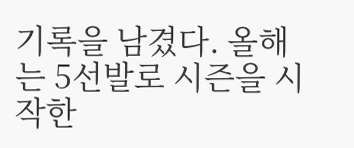기록을 남겼다. 올해는 5선발로 시즌을 시작한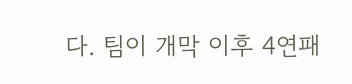다. 팀이 개막 이후 4연패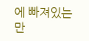에 빠져있는 만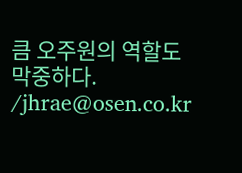큼 오주원의 역할도 막중하다. /jhrae@osen.co.kr